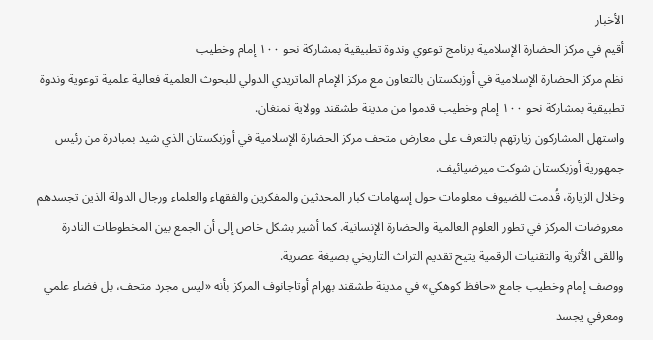الأخبار
أقيم في مركز الحضارة الإسلامية برنامج توعوي وندوة تطبيقية بمشاركة نحو ١٠٠ إمام وخطيب
نظم مركز الحضارة الإسلامية في أوزبكستان بالتعاون مع مركز الإمام الماتريدي الدولي للبحوث العلمية فعالية علمية توعوية وندوة تطبيقية بمشاركة نحو ١٠٠ إمام وخطيب قدموا من مدينة طشقند وولاية نمنغان.
واستهل المشاركون زيارتهم بالتعرف على معارض متحف مركز الحضارة الإسلامية في أوزبكستان الذي شيد بمبادرة من رئيس جمهورية أوزبكستان شوكت ميرضيائيف.
وخلال الزيارة، قُدمت للضيوف معلومات حول إسهامات كبار المحدثين والمفكرين والفقهاء والعلماء ورجال الدولة الذين تجسدهم معروضات المركز في تطور العلوم العالمية والحضارة الإنسانية. كما أشير بشكل خاص إلى أن الجمع بين المخطوطات النادرة واللقى الأثرية والتقنيات الرقمية يتيح تقديم التراث التاريخي بصيغة عصرية.
ووصف إمام وخطيب جامع «حافظ كوهكي» في مدينة طشقند بهرام أوتاجانوف المركز بأنه «ليس مجرد متحف، بل فضاء علمي ومعرفي يجسد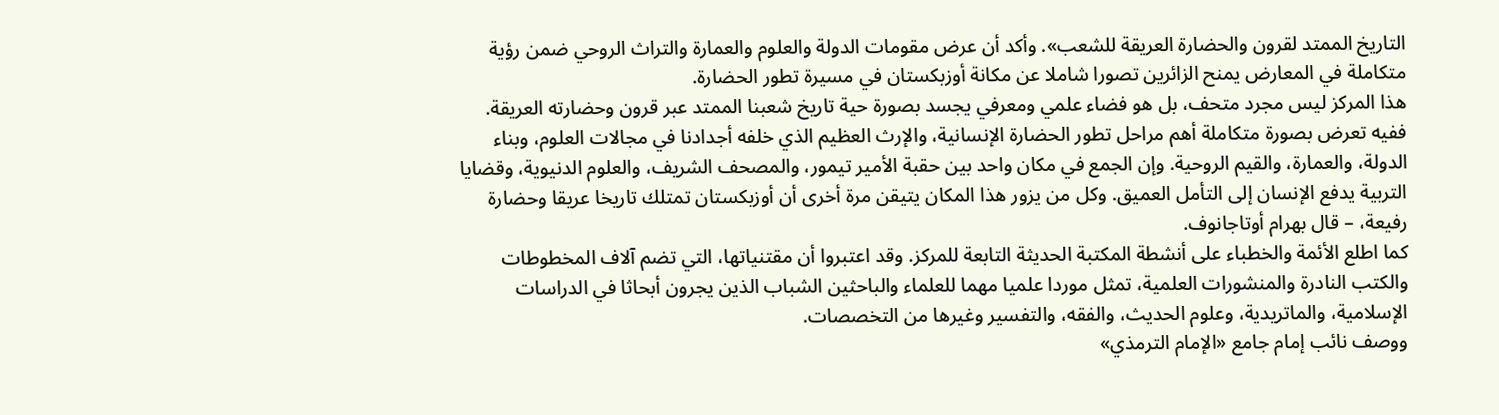التاريخ الممتد لقرون والحضارة العريقة للشعب». وأكد أن عرض مقومات الدولة والعلوم والعمارة والتراث الروحي ضمن رؤية متكاملة في المعارض يمنح الزائرين تصورا شاملا عن مكانة أوزبكستان في مسيرة تطور الحضارة.
هذا المركز ليس مجرد متحف، بل هو فضاء علمي ومعرفي يجسد بصورة حية تاريخ شعبنا الممتد عبر قرون وحضارته العريقة. ففيه تعرض بصورة متكاملة أهم مراحل تطور الحضارة الإنسانية، والإرث العظيم الذي خلفه أجدادنا في مجالات العلوم، وبناء الدولة، والعمارة، والقيم الروحية. وإن الجمع في مكان واحد بين حقبة الأمير تيمور، والمصحف الشريف، والعلوم الدنيوية، وقضايا التربية يدفع الإنسان إلى التأمل العميق. وكل من يزور هذا المكان يتيقن مرة أخرى أن أوزبكستان تمتلك تاريخا عريقا وحضارة رفيعة، – قال بهرام أوتاجانوف.
كما اطلع الأئمة والخطباء على أنشطة المكتبة الحديثة التابعة للمركز. وقد اعتبروا أن مقتنياتها، التي تضم آلاف المخطوطات والكتب النادرة والمنشورات العلمية، تمثل موردا علميا مهما للعلماء والباحثين الشباب الذين يجرون أبحاثا في الدراسات الإسلامية، والماتريدية، وعلوم الحديث، والفقه، والتفسير وغيرها من التخصصات.
ووصف نائب إمام جامع «الإمام الترمذي»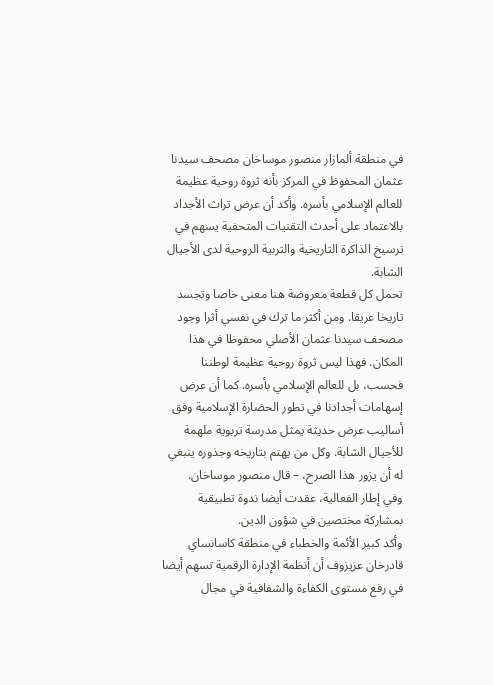في منطقة ألمازار منصور موساخان مصحف سيدنا عثمان المحفوظ في المركز بأنه ثروة روحية عظيمة للعالم الإسلامي بأسره. وأكد أن عرض تراث الأجداد بالاعتماد على أحدث التقنيات المتحفية يسهم في ترسيخ الذاكرة التاريخية والتربية الروحية لدى الأجيال الشابة.
تحمل كل قطعة معروضة هنا معنى خاصا وتجسد تاريخا عريقا. ومن أكثر ما ترك في نفسي أثرا وجود مصحف سيدنا عثمان الأصلي محفوظا في هذا المكان. فهذا ليس ثروة روحية عظيمة لوطننا فحسب، بل للعالم الإسلامي بأسره. كما أن عرض إسهامات أجدادنا في تطور الحضارة الإسلامية وفق أساليب عرض حديثة يمثل مدرسة تربوية ملهمة للأجيال الشابة. وكل من يهتم بتاريخه وجذوره ينبغي له أن يزور هذا الصرح، – قال منصور موساخان.
وفي إطار الفعالية، عقدت أيضا ندوة تطبيقية بمشاركة مختصين في شؤون الدين.
وأكد كبير الأئمة والخطباء في منطقة كاسانساي قادرخان عزيزوف أن أنظمة الإدارة الرقمية تسهم أيضا في رفع مستوى الكفاءة والشفافية في مجال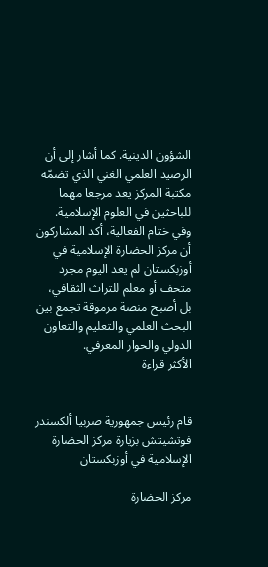الشؤون الدينية. كما أشار إلى أن الرصيد العلمي الغني الذي تضمّه مكتبة المركز يعد مرجعا مهما للباحثين في العلوم الإسلامية.
وفي ختام الفعالية، أكد المشاركون أن مركز الحضارة الإسلامية في أوزبكستان لم يعد اليوم مجرد متحف أو معلم للتراث الثقافي، بل أصبح منصة مرموقة تجمع بين البحث العلمي والتعليم والتعاون الدولي والحوار المعرفي.
الأكثر قراءة


قام رئيس جمهورية صربيا ألكسندر فوتشيتش بزيارة مركز الحضارة الإسلامية في أوزبكستان

مركز الحضارة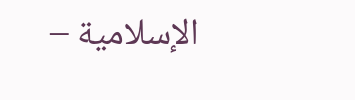الإسلامية –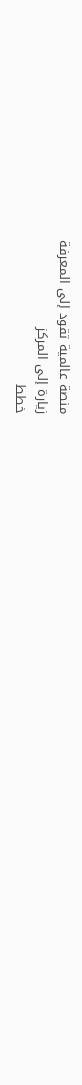منصة عالمية تقود إلى المعرفة
زيارة إلى المركز
خطط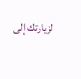لزيارتك إلى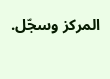المركز وسجّل.